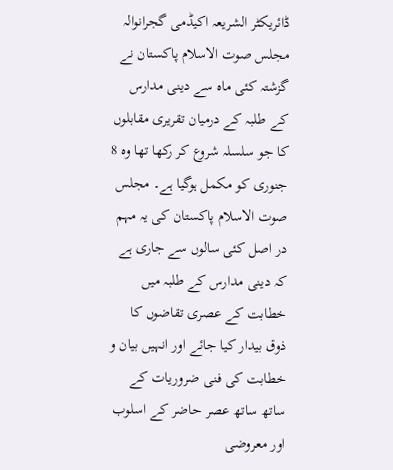ڈائریکٹر الشریعہ اکیڈمی گجرانوالہ
مجلس صوت الاسلام پاکستان نے گزشتہ کئی ماہ سے دینی مدارس کے طلبہ کے درمیان تقریری مقابلوں کا جو سلسلہ شروع کر رکھا تھا وہ 8 جنوری کو مکمل ہوگیا ہے۔ مجلس صوت الاسلام پاکستان کی یہ مہم در اصل کئی سالوں سے جاری ہے کہ دینی مدارس کے طلبہ میں خطابت کے عصری تقاضوں کا ذوق بیدار کیا جائے اور انہیں بیان و خطابت کی فنی ضروریات کے ساتھ ساتھ عصر حاضر کے اسلوب اور معروضی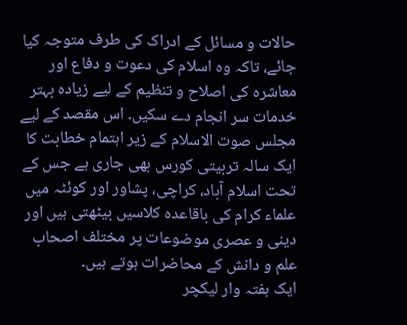حالات و مسائل کے ادراک کی طرف متوجہ کیا جائے، تاکہ وہ اسلام کی دعوت و دفاع اور معاشرہ کی اصلاح و تنظیم کے لیے زیادہ بہتر خدمات سر انجام دے سکیں۔ اس مقصد کے لیے مجلس صوت الاسلام کے زیر اہتمام خطابت کا ایک سالہ تربیتی کورس بھی جاری ہے جس کے تحت اسلام آباد، کراچی، پشاور اور کوئٹہ میں علماء کرام کی باقاعدہ کلاسیں بیٹھتی ہیں اور دینی و عصری موضوعات پر مختلف اصحاب علم و دانش کے محاضرات ہوتے ہیں۔
ایک ہفتہ وار لیکچر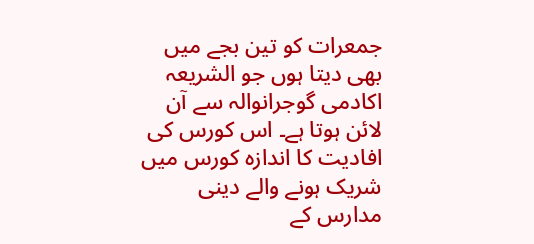جمعرات کو تین بجے میں بھی دیتا ہوں جو الشریعہ اکادمی گوجرانوالہ سے آن لائن ہوتا ہے۔ اس کورس کی افادیت کا اندازہ کورس میں شریک ہونے والے دینی مدارس کے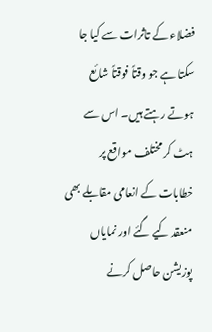فضلاء کے تاثرات سے کیا جا سکتا ہے جو وقتاً فوقتاً شائع ہوتے رہتے ہیں۔ اس سے ہٹ کر مختلف مواقع پر خطابات کے انعامی مقابلے بھی منعقد کیے گئے اور نمایاں پوزیشن حاصل کرنے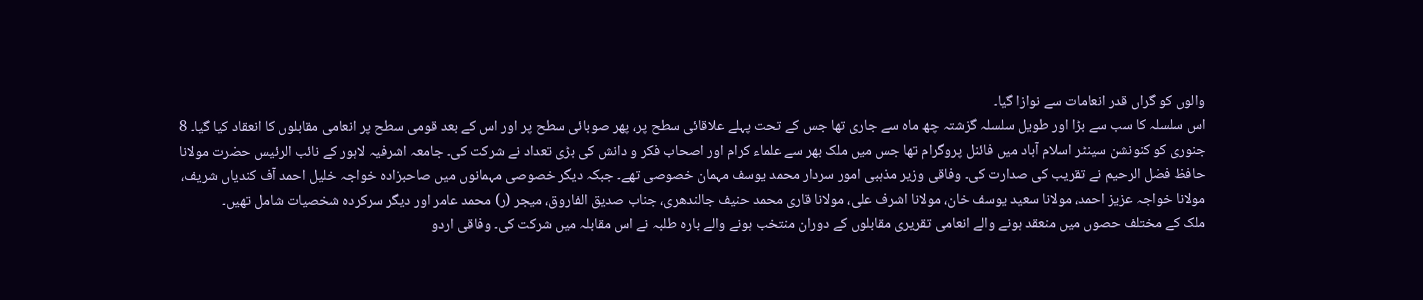والوں کو گراں قدر انعامات سے نوازا گیا۔
اس سلسلہ کا سب سے بڑا اور طویل سلسلہ گزشتہ چھ ماہ سے جاری تھا جس کے تحت پہلے علاقائی سطح پر، پھر صوبائی سطح پر اور اس کے بعد قومی سطح پر انعامی مقابلوں کا انعقاد کیا گیا۔ 8 جنوری کو کنونشن سینٹر اسلام آباد میں فائنل پروگرام تھا جس میں ملک بھر سے علماء کرام اور اصحاب فکر و دانش کی بڑی تعداد نے شرکت کی۔ جامعہ اشرفیہ لاہور کے نائب الرئیس حضرت مولانا حافظ فضل الرحیم نے تقریب کی صدارت کی۔ وفاقی وزیر مذہبی امور سردار محمد یوسف مہمان خصوصی تھے۔ جبکہ دیگر خصوصی مہمانوں میں صاحبزادہ خواجہ خلیل احمد آف کندیاں شریف، مولانا خواجہ عزیز احمد، مولانا سعید یوسف خان، مولانا اشرف علی، مولانا قاری محمد حنیف جالندھری، جناب صدیق الفاروق، میجر (ر) محمد عامر اور دیگر سرکردہ شخصیات شامل تھیں۔
ملک کے مختلف حصوں میں منعقد ہونے والے انعامی تقریری مقابلوں کے دوران منتخب ہونے والے بارہ طلبہ نے اس مقابلہ میں شرکت کی۔ وفاقی اردو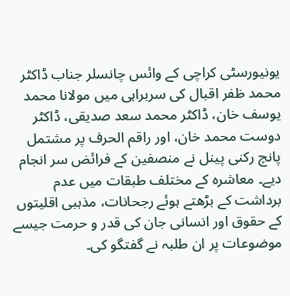یونیورسٹی کراچی کے وائس چانسلر جناب ڈاکٹر محمد ظفر اقبال کی سربراہی میں مولانا محمد یوسف خان، ڈاکٹر محمد سعد صدیقی، ڈاکٹر دوست محمد خان، اور راقم الحرف پر مشتمل پانچ رکنی پینل نے منصفین کے فرائض سر انجام دیے۔ معاشرہ کے مختلف طبقات میں عدم برداشت کے بڑھتے ہوئے رجحانات، مذہبی اقلیتوں کے حقوق اور انسانی جان کی قدر و حرمت جیسے موضوعات پر ان طلبہ نے گفتگو کی۔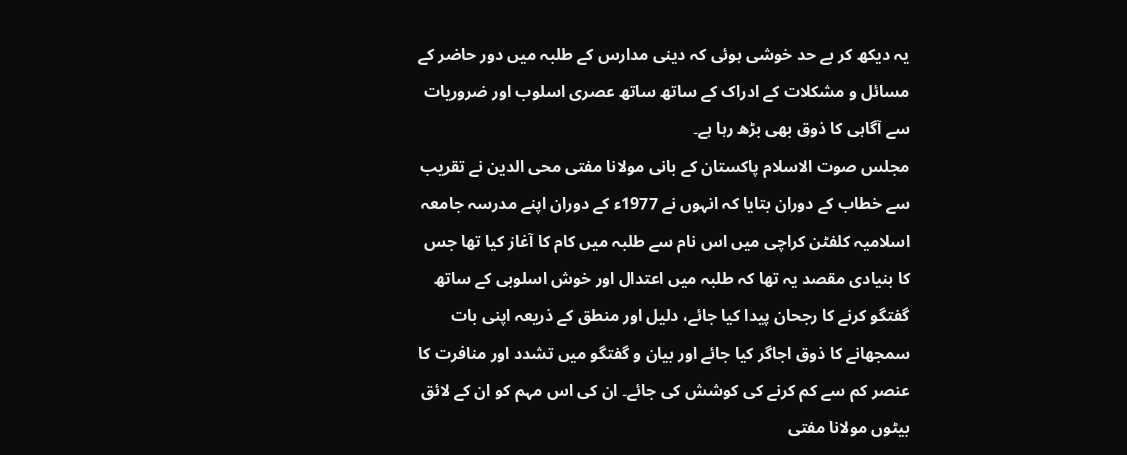یہ دیکھ کر بے حد خوشی ہوئی کہ دینی مدارس کے طلبہ میں دور حاضر کے مسائل و مشکلات کے ادراک کے ساتھ ساتھ عصری اسلوب اور ضروریات سے آگاہی کا ذوق بھی بڑھ رہا ہے۔
مجلس صوت الاسلام پاکستان کے بانی مولانا مفتی محی الدین نے تقریب سے خطاب کے دوران بتایا کہ انہوں نے 1977ء کے دوران اپنے مدرسہ جامعہ اسلامیہ کلفٹن کراچی میں اس نام سے طلبہ میں کام کا آغاز کیا تھا جس کا بنیادی مقصد یہ تھا کہ طلبہ میں اعتدال اور خوش اسلوبی کے ساتھ گفتگو کرنے کا رجحان پیدا کیا جائے، دلیل اور منطق کے ذریعہ اپنی بات سمجھانے کا ذوق اجاگر کیا جائے اور بیان و گفتگو میں تشدد اور منافرت کا عنصر کم سے کم کرنے کی کوشش کی جائے۔ ان کی اس مہم کو ان کے لائق بیٹوں مولانا مفتی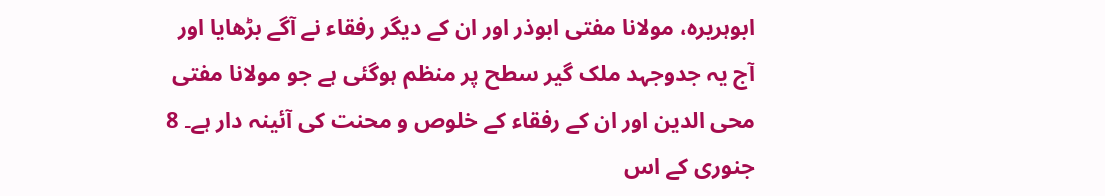ابوہریرہ، مولانا مفتی ابوذر اور ان کے دیگر رفقاء نے آگے بڑھایا اور آج یہ جدوجہد ملک گیر سطح پر منظم ہوگئی ہے جو مولانا مفتی محی الدین اور ان کے رفقاء کے خلوص و محنت کی آئینہ دار ہے۔ 8 جنوری کے اس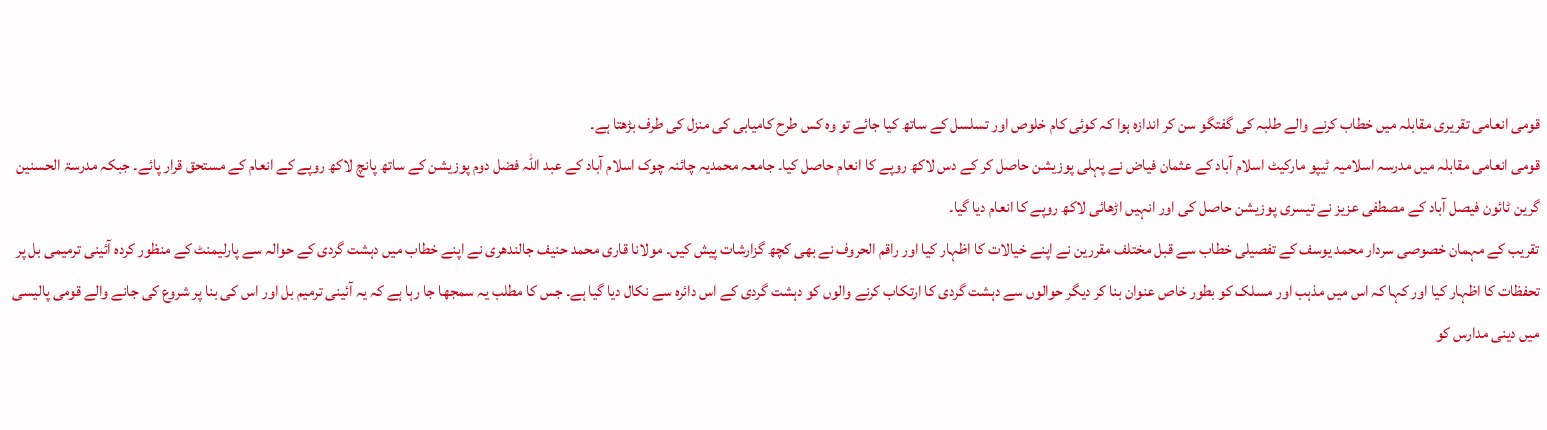قومی انعامی تقریری مقابلہ میں خطاب کرنے والے طلبہ کی گفتگو سن کر اندازہ ہوا کہ کوئی کام خلوص اور تسلسل کے ساتھ کیا جائے تو وہ کس طرح کامیابی کی منزل کی طرف بڑھتا ہے۔
قومی انعامی مقابلہ میں مدرسہ اسلامیہ ٹیپو مارکیٹ اسلام آباد کے عثمان فیاض نے پہلی پوزیشن حاصل کر کے دس لاکھ روپے کا انعام حاصل کیا۔ جامعہ محمدیہ چائنہ چوک اسلام آباد کے عبد اللہ فضل دوم پوزیشن کے ساتھ پانچ لاکھ روپے کے انعام کے مستحق قرار پائے۔ جبکہ مدرسۃ الحسنین گرین ٹائون فیصل آباد کے مصطفی عزیز نے تیسری پوزیشن حاصل کی اور انہیں اڑھائی لاکھ روپے کا انعام دیا گیا۔
تقریب کے مہمان خصوصی سردار محمد یوسف کے تفصیلی خطاب سے قبل مختلف مقررین نے اپنے خیالات کا اظہار کیا اور راقم الحروف نے بھی کچھ گزارشات پیش کیں۔ مولانا قاری محمد حنیف جالندھری نے اپنے خطاب میں دہشت گردی کے حوالہ سے پارلیمنٹ کے منظور کردہ آئینی ترمیمی بل پر تحفظات کا اظہار کیا اور کہا کہ اس میں مذہب اور مسلک کو بطور خاص عنوان بنا کر دیگر حوالوں سے دہشت گردی کا ارتکاب کرنے والوں کو دہشت گردی کے اس دائرہ سے نکال دیا گیا ہے۔ جس کا مطلب یہ سمجھا جا رہا ہے کہ یہ آئینی ترمیم بل اور اس کی بنا پر شروع کی جانے والے قومی پالیسی میں دینی مدارس کو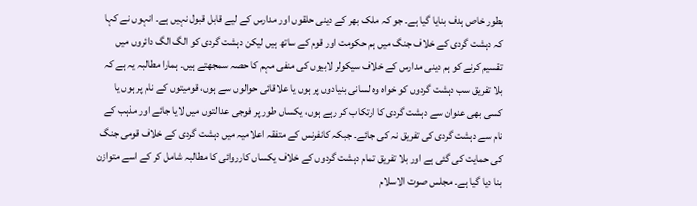بطور خاص ہدف بنایا گیا ہے۔ جو کہ ملک بھر کے دینی حلقوں اور مدارس کے لیے قابل قبول نہیں ہے۔ انہوں نے کہا کہ دہشت گردی کے خلاف جنگ میں ہم حکومت اور قوم کے ساتھ ہیں لیکن دہشت گردی کو الگ الگ دائروں میں تقسیم کرنے کو ہم دینی مدارس کے خلاف سیکولر لابیوں کی منفی مہم کا حصہ سمجھتے ہیں۔ ہمارا مطالبہ یہ ہے کہ بلا تفریق سب دہشت گردوں کو خواہ وہ لسانی بنیادوں پر ہوں یا علاقائی حوالوں سے ہوں، قومیتوں کے نام پر ہوں یا کسی بھی عنوان سے دہشت گردی کا ارتکاب کر رہے ہوں، یکساں طور پر فوجی عدالتوں میں لایا جائے اور مذہب کے نام سے دہشت گردی کی تفریق نہ کی جائے۔ جبکہ کانفرنس کے متفقہ اعلامیہ میں دہشت گردی کے خلاف قومی جنگ کی حمایت کی گئی ہے اور بلا تفریق تمام دہشت گردوں کے خلاف یکساں کارروائی کا مطالبہ شامل کر کے اسے متوازن بنا دیا گیا ہے۔ مجلس صوت الاسلام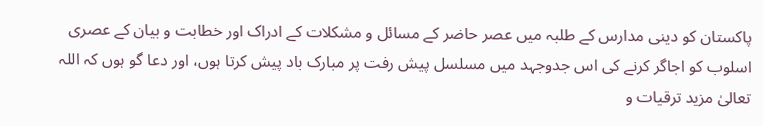پاکستان کو دینی مدارس کے طلبہ میں عصر حاضر کے مسائل و مشکلات کے ادراک اور خطابت و بیان کے عصری اسلوب کو اجاگر کرنے کی اس جدوجہد میں مسلسل پیش رفت پر مبارک باد پیش کرتا ہوں، اور دعا گو ہوں کہ اللہ تعالیٰ مزید ترقیات و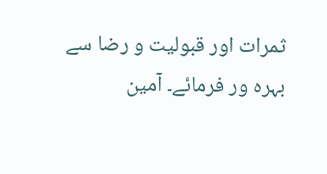ثمرات اور قبولیت و رضا سے بہرہ ور فرمائے۔ آمین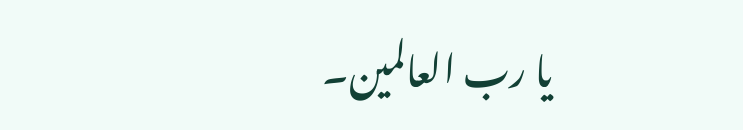یا رب العالمین۔